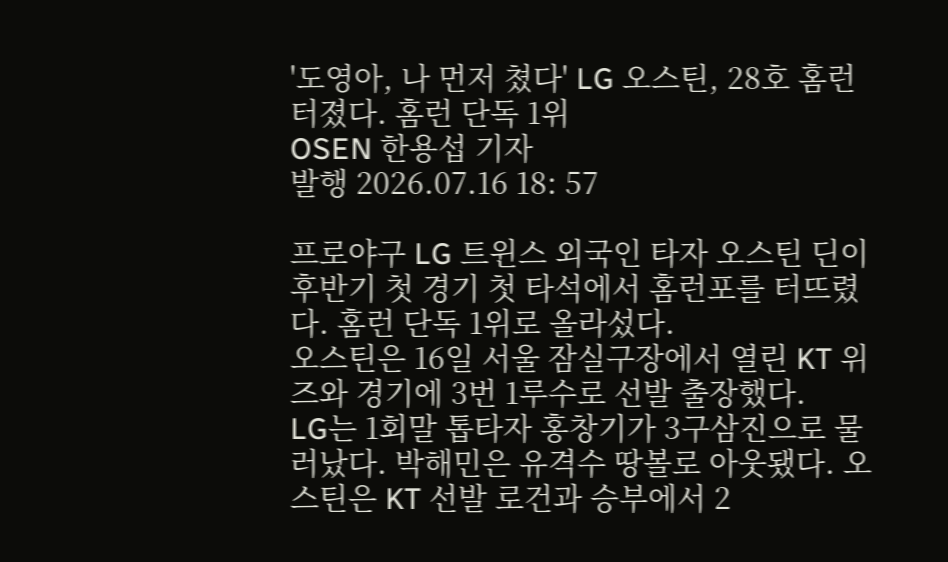'도영아, 나 먼저 쳤다' LG 오스틴, 28호 홈런 터졌다. 홈런 단독 1위
OSEN 한용섭 기자
발행 2026.07.16 18: 57

프로야구 LG 트윈스 외국인 타자 오스틴 딘이 후반기 첫 경기 첫 타석에서 홈런포를 터뜨렸다. 홈런 단독 1위로 올라섰다.
오스틴은 16일 서울 잠실구장에서 열린 KT 위즈와 경기에 3번 1루수로 선발 출장했다.
LG는 1회말 톱타자 홍창기가 3구삼진으로 물러났다. 박해민은 유격수 땅볼로 아웃됐다. 오스틴은 KT 선발 로건과 승부에서 2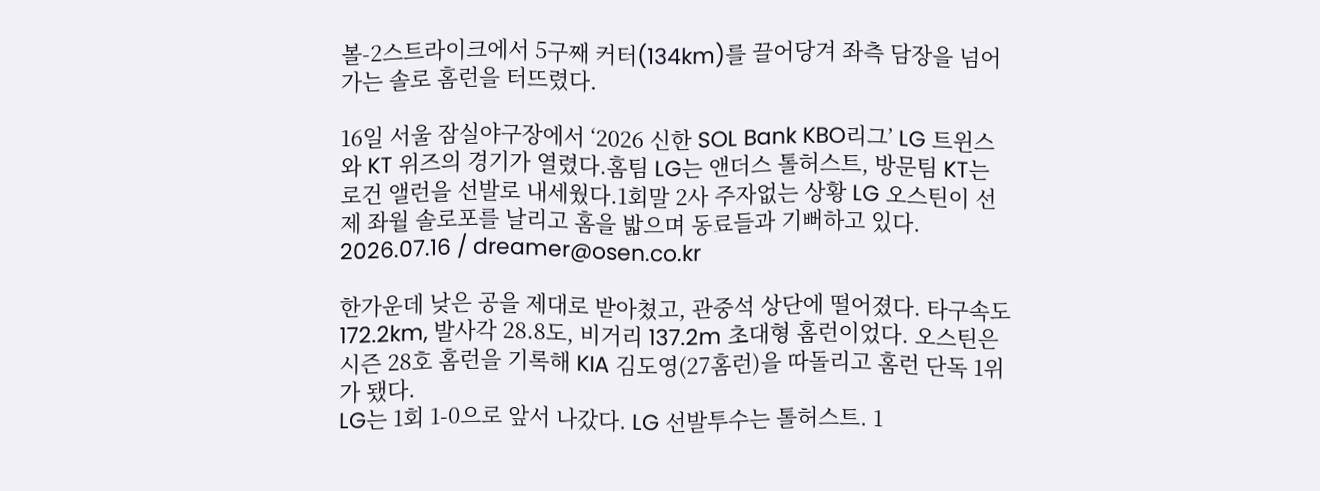볼-2스트라이크에서 5구째 커터(134km)를 끌어당겨 좌측 담장을 넘어가는 솔로 홈런을 터뜨렸다.

16일 서울 잠실야구장에서 ‘2026 신한 SOL Bank KBO리그’ LG 트윈스와 KT 위즈의 경기가 열렸다.홈팀 LG는 앤더스 톨허스트, 방문팀 KT는 로건 앨런을 선발로 내세웠다.1회말 2사 주자없는 상황 LG 오스틴이 선제 좌월 솔로포를 날리고 홈을 밟으며 동료들과 기뻐하고 있다. 2026.07.16 / dreamer@osen.co.kr

한가운데 낮은 공을 제대로 받아쳤고, 관중석 상단에 떨어졌다. 타구속도 172.2km, 발사각 28.8도, 비거리 137.2m 초대형 홈런이었다. 오스틴은 시즌 28호 홈런을 기록해 KIA 김도영(27홈런)을 따돌리고 홈런 단독 1위가 됐다.
LG는 1회 1-0으로 앞서 나갔다. LG 선발투수는 톨허스트. 1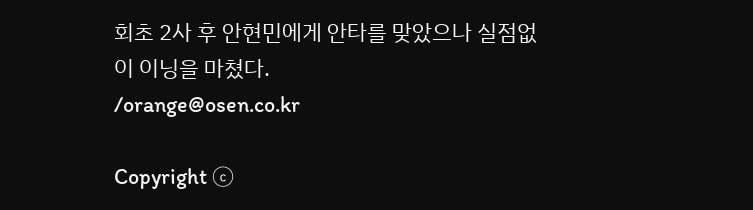회초 2사 후 안현민에게 안타를 맞았으나 실점없이 이닝을 마쳤다.
/orange@osen.co.kr

Copyright ⓒ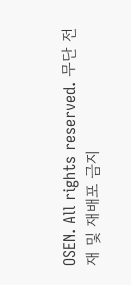OSEN. All rights reserved. 무단 전재 및 재배포 금지